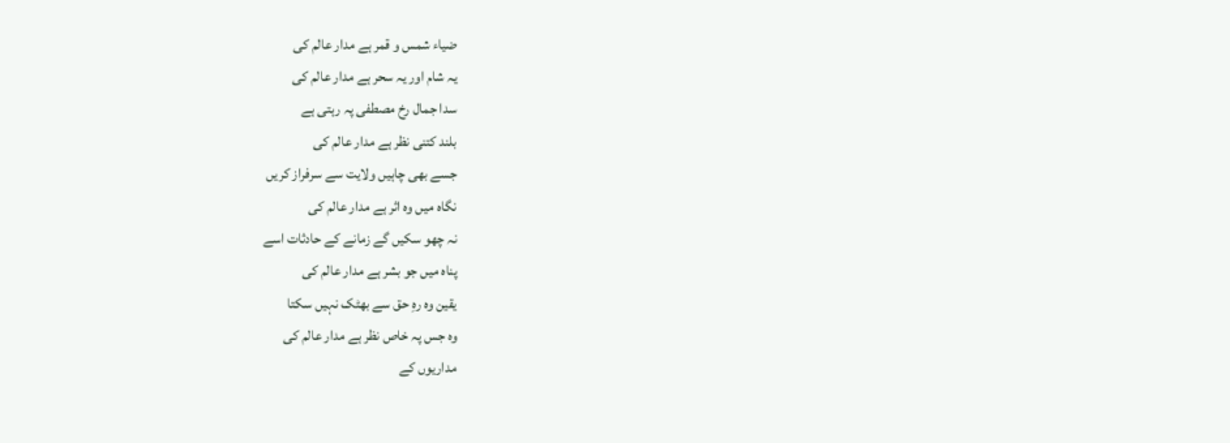ضیاء شمس و قمر ہے مدار عالم کی
یہ شام اور یہ سحر ہے مدار عالم کی
سدا جمال رخ مصطفی پہ رہتی ہے
بلند کتنی نظر ہے مدار عالم کی
جسے بھی چاہیں ولایت سے سرفراز کریں
نگاہ میں وہ اثر ہے مدار عالم کی
نہ چھو سکیں گے زمانے کے حادثات اسے
پناہ میں جو بشر ہے مدار عالم کی
یقین وہ رہِ حق سے بھٹک نہیں سکتا
وہ جس پہ خاص نظر ہے مدار عالم کی
مداریوں کے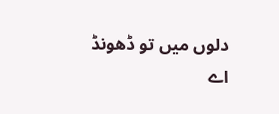دلوں میں تو ڈھونڈ اے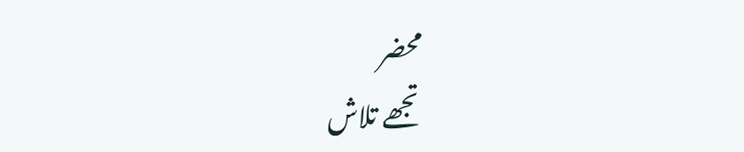محضر
تجھے تلاش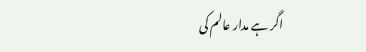اگر ہے مدار عالم کی